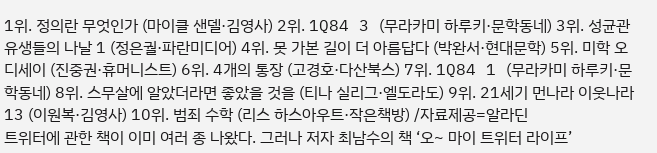1위. 정의란 무엇인가 (마이클 샌델·김영사) 2위. 1Q84 3 (무라카미 하루키·문학동네) 3위. 성균관 유생들의 나날 1 (정은궐·파란미디어) 4위. 못 가본 길이 더 아름답다 (박완서·현대문학) 5위. 미학 오디세이 (진중권·휴머니스트) 6위. 4개의 통장 (고경호·다산북스) 7위. 1Q84 1 (무라카미 하루키·문학동네) 8위. 스무살에 알았더라면 좋았을 것을 (티나 실리그·엘도라도) 9위. 21세기 먼나라 이웃나라 13 (이원복·김영사) 10위. 범죄 수학 (리스 하스아우트·작은책방) /자료제공=알라딘
트위터에 관한 책이 이미 여러 종 나왔다. 그러나 저자 최남수의 책 ‘오~ 마이 트위터 라이프’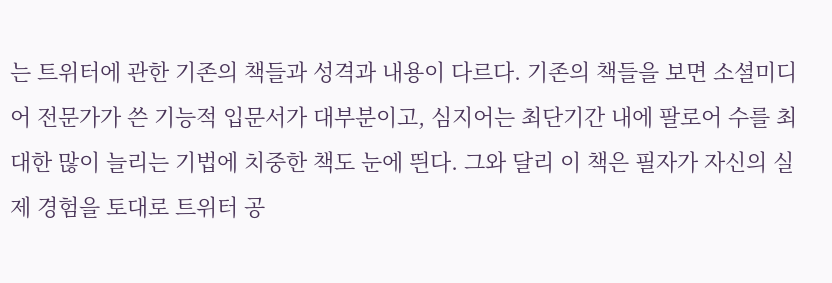는 트위터에 관한 기존의 책들과 성격과 내용이 다르다. 기존의 책들을 보면 소셜미디어 전문가가 쓴 기능적 입문서가 대부분이고, 심지어는 최단기간 내에 팔로어 수를 최대한 많이 늘리는 기법에 치중한 책도 눈에 띈다. 그와 달리 이 책은 필자가 자신의 실제 경험을 토대로 트위터 공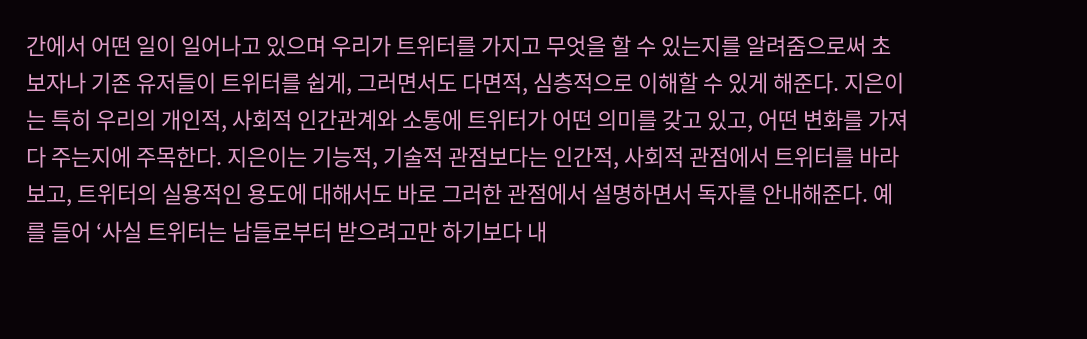간에서 어떤 일이 일어나고 있으며 우리가 트위터를 가지고 무엇을 할 수 있는지를 알려줌으로써 초보자나 기존 유저들이 트위터를 쉽게, 그러면서도 다면적, 심층적으로 이해할 수 있게 해준다. 지은이는 특히 우리의 개인적, 사회적 인간관계와 소통에 트위터가 어떤 의미를 갖고 있고, 어떤 변화를 가져다 주는지에 주목한다. 지은이는 기능적, 기술적 관점보다는 인간적, 사회적 관점에서 트위터를 바라보고, 트위터의 실용적인 용도에 대해서도 바로 그러한 관점에서 설명하면서 독자를 안내해준다. 예를 들어 ‘사실 트위터는 남들로부터 받으려고만 하기보다 내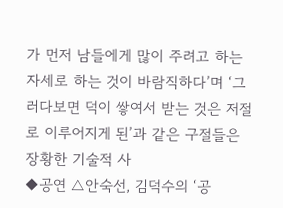가 먼저 남들에게 많이 주려고 하는 자세로 하는 것이 바람직하다’며 ‘그러다보면 덕이 쌓여서 받는 것은 저절로 이루어지게 된’과 같은 구절들은 장황한 기술적 사
◆공연 △안숙선, 김덕수의 ‘공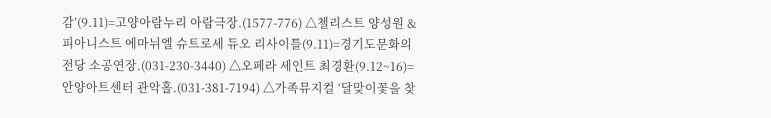감’(9.11)=고양아람누리 아람극장.(1577-776) △첼리스트 양성원 & 피아니스트 에마뉘엘 슈트로세 듀오 리사이틀(9.11)=경기도문화의전당 소공연장.(031-230-3440) △오페라 세인트 최경환(9.12~16)=안양아트센터 관악홀.(031-381-7194) △가족뮤지컬 ‘달맞이꽃을 찾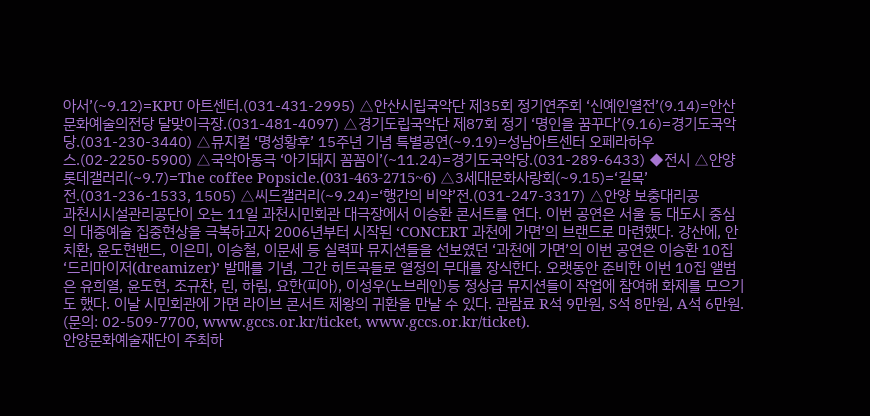아서’(~9.12)=KPU 아트센터.(031-431-2995) △안산시립국악단 제35회 정기연주회 ‘신예인열전’(9.14)=안산문화예술의전당 달맞이극장.(031-481-4097) △경기도립국악단 제87회 정기 ‘명인을 꿈꾸다’(9.16)=경기도국악당.(031-230-3440) △뮤지컬 ‘명성황후’ 15주년 기념 특별공연(~9.19)=성남아트센터 오페라하우스.(02-2250-5900) △국악아동극 ‘아기돼지 꼼꼼이’(~11.24)=경기도국악당.(031-289-6433) ◆전시 △안양 롯데갤러리(~9.7)=The coffee Popsicle.(031-463-2715~6) △3세대문화사랑회(~9.15)=‘길목’전.(031-236-1533, 1505) △씨드갤러리(~9.24)=‘행간의 비약’전.(031-247-3317) △안양 보충대리공
과천시시설관리공단이 오는 11일 과천시민회관 대극장에서 이승환 콘서트를 연다. 이번 공연은 서울 등 대도시 중심의 대중예술 집중현상을 극복하고자 2006년부터 시작된 ‘CONCERT 과천에 가면’의 브랜드로 마련했다. 강산에, 안치환, 윤도현밴드, 이은미, 이승철, 이문세 등 실력파 뮤지션들을 선보였던 ‘과천에 가면’의 이번 공연은 이승환 10집 ‘드리마이저(dreamizer)’ 발매를 기념, 그간 히트곡들로 열정의 무대를 장식한다. 오랫동안 준비한 이번 10집 앨범은 유희열, 윤도현, 조규찬, 린, 하림, 요한(피아), 이성우(노브레인)등 정상급 뮤지션들이 작업에 참여해 화제를 모으기도 했다. 이날 시민회관에 가면 라이브 콘서트 제왕의 귀환을 만날 수 있다. 관람료 R석 9만원, S석 8만원, A석 6만원. (문의: 02-509-7700, www.gccs.or.kr/ticket, www.gccs.or.kr/ticket).
안양문화예술재단이 주최하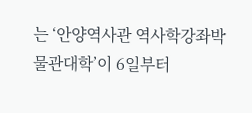는 ‘안양역사관 역사학강좌박물관대학’이 6일부터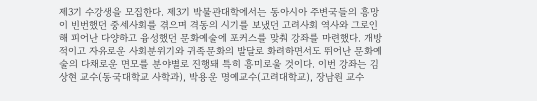제3기 수강생을 모집한다. 제3기 박물관대학에서는 동아시아 주변국들의 흥망이 빈번했던 중세사회를 겪으며 격동의 시기를 보냈던 고려사회 역사와 그로인해 피어난 다양하고 융성했던 문화예술에 포커스를 맞춰 강좌를 마련했다. 개방적이고 자유로운 사회분위기와 귀족문화의 발달로 화려하면서도 뛰어난 문화예술의 다채로운 면모를 분야별로 진행돼 특히 흥미로울 것이다. 이번 강좌는 김상현 교수(동국대학교 사학과), 박용운 명예교수(고려대학교), 장남원 교수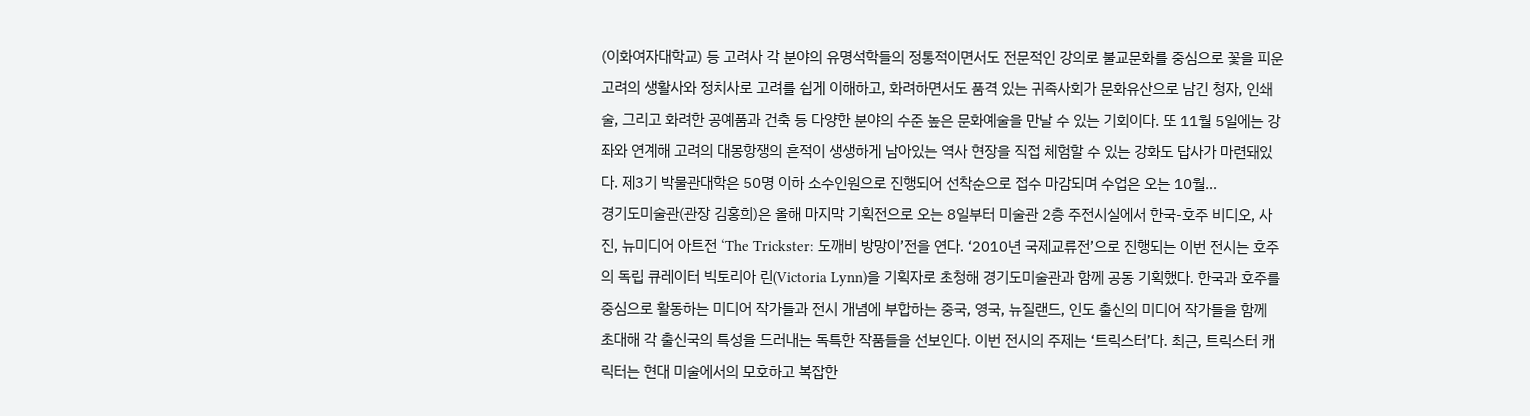(이화여자대학교) 등 고려사 각 분야의 유명석학들의 정통적이면서도 전문적인 강의로 불교문화를 중심으로 꽃을 피운 고려의 생활사와 정치사로 고려를 쉽게 이해하고, 화려하면서도 품격 있는 귀족사회가 문화유산으로 남긴 청자, 인쇄술, 그리고 화려한 공예품과 건축 등 다양한 분야의 수준 높은 문화예술을 만날 수 있는 기회이다. 또 11월 5일에는 강좌와 연계해 고려의 대몽항쟁의 흔적이 생생하게 남아있는 역사 현장을 직접 체험할 수 있는 강화도 답사가 마련돼있다. 제3기 박물관대학은 50명 이하 소수인원으로 진행되어 선착순으로 접수 마감되며 수업은 오는 10월…
경기도미술관(관장 김홍희)은 올해 마지막 기획전으로 오는 8일부터 미술관 2층 주전시실에서 한국-호주 비디오, 사진, 뉴미디어 아트전 ‘The Trickster: 도깨비 방망이’전을 연다. ‘2010년 국제교류전’으로 진행되는 이번 전시는 호주의 독립 큐레이터 빅토리아 린(Victoria Lynn)을 기획자로 초청해 경기도미술관과 함께 공동 기획했다. 한국과 호주를 중심으로 활동하는 미디어 작가들과 전시 개념에 부합하는 중국, 영국, 뉴질랜드, 인도 출신의 미디어 작가들을 함께 초대해 각 출신국의 특성을 드러내는 독특한 작품들을 선보인다. 이번 전시의 주제는 ‘트릭스터’다. 최근, 트릭스터 캐릭터는 현대 미술에서의 모호하고 복잡한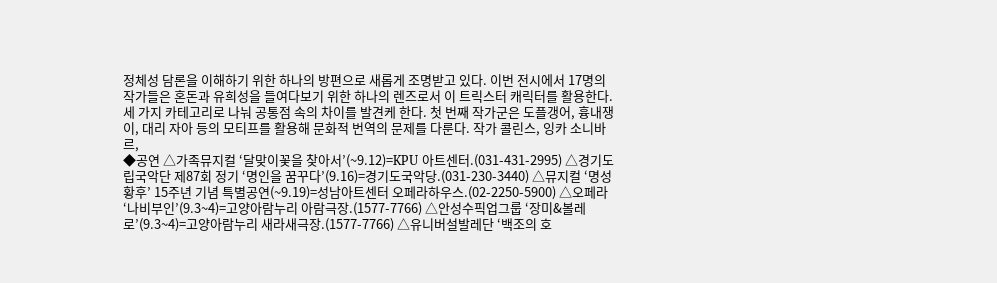정체성 담론을 이해하기 위한 하나의 방편으로 새롭게 조명받고 있다. 이번 전시에서 17명의 작가들은 혼돈과 유희성을 들여다보기 위한 하나의 렌즈로서 이 트릭스터 캐릭터를 활용한다. 세 가지 카테고리로 나눠 공통점 속의 차이를 발견케 한다. 첫 번째 작가군은 도플갱어, 흉내쟁이, 대리 자아 등의 모티프를 활용해 문화적 번역의 문제를 다룬다. 작가 콜린스, 잉카 소니바르,
◆공연 △가족뮤지컬 ‘달맞이꽃을 찾아서’(~9.12)=KPU 아트센터.(031-431-2995) △경기도립국악단 제87회 정기 ‘명인을 꿈꾸다’(9.16)=경기도국악당.(031-230-3440) △뮤지컬 ‘명성황후’ 15주년 기념 특별공연(~9.19)=성남아트센터 오페라하우스.(02-2250-5900) △오페라 ‘나비부인’(9.3~4)=고양아람누리 아람극장.(1577-7766) △안성수픽업그룹 ‘장미&볼레로’(9.3~4)=고양아람누리 새라새극장.(1577-7766) △유니버설발레단 ‘백조의 호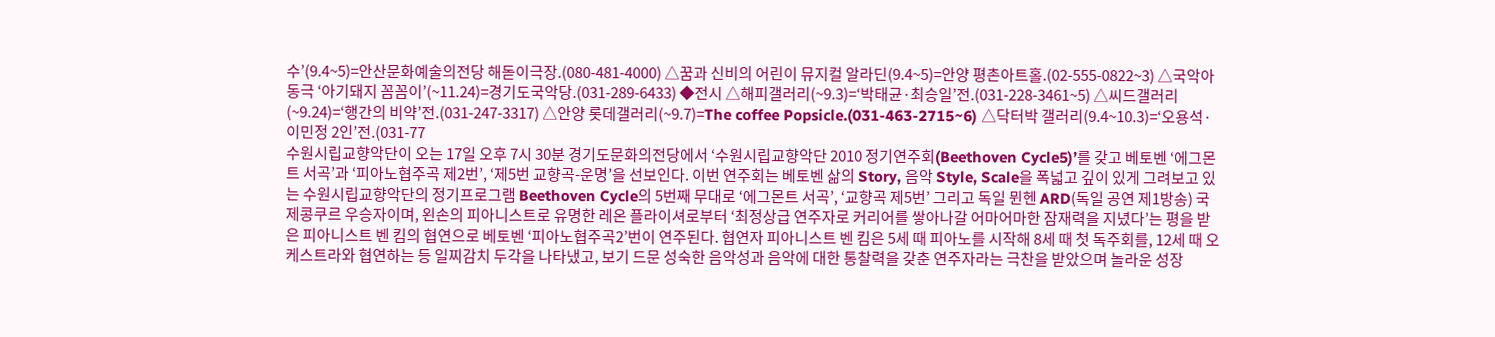수’(9.4~5)=안산문화예술의전당 해돋이극장.(080-481-4000) △꿈과 신비의 어린이 뮤지컬 알라딘(9.4~5)=안양 평촌아트홀.(02-555-0822~3) △국악아동극 ‘아기돼지 꼼꼼이’(~11.24)=경기도국악당.(031-289-6433) ◆전시 △해피갤러리(~9.3)=‘박태균·최승일’전.(031-228-3461~5) △씨드갤러리(~9.24)=‘행간의 비약’전.(031-247-3317) △안양 롯데갤러리(~9.7)=The coffee Popsicle.(031-463-2715~6) △닥터박 갤러리(9.4~10.3)=‘오용석·이민정 2인’전.(031-77
수원시립교향악단이 오는 17일 오후 7시 30분 경기도문화의전당에서 ‘수원시립교향악단 2010 정기연주회(Beethoven Cycle5)’를 갖고 베토벤 ‘에그몬트 서곡’과 ‘피아노협주곡 제2번’, ‘제5번 교향곡-운명’을 선보인다. 이번 연주회는 베토벤 삶의 Story, 음악 Style, Scale을 폭넓고 깊이 있게 그려보고 있는 수원시립교향악단의 정기프로그램 Beethoven Cycle의 5번째 무대로 ‘에그몬트 서곡’, ‘교향곡 제5번’ 그리고 독일 뮌헨 ARD(독일 공연 제1방송) 국제콩쿠르 우승자이며, 왼손의 피아니스트로 유명한 레온 플라이셔로부터 ‘최정상급 연주자로 커리어를 쌓아나갈 어마어마한 잠재력을 지녔다’는 평을 받은 피아니스트 벤 킴의 협연으로 베토벤 ‘피아노협주곡2’번이 연주된다. 협연자 피아니스트 벤 킴은 5세 때 피아노를 시작해 8세 때 첫 독주회를, 12세 때 오케스트라와 협연하는 등 일찌감치 두각을 나타냈고, 보기 드문 성숙한 음악성과 음악에 대한 통찰력을 갖춘 연주자라는 극찬을 받았으며 놀라운 성장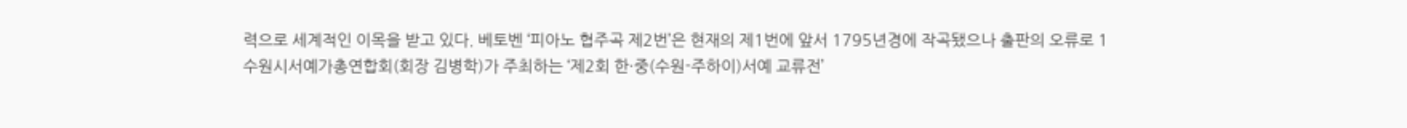력으로 세계적인 이목을 받고 있다. 베토벤 ‘피아노 협주곡 제2번’은 현재의 제1번에 앞서 1795년경에 작곡됐으나 출판의 오류로 1
수원시서예가총연합회(회장 김병학)가 주최하는 ‘제2회 한·중(수원-주하이)서예 교류전’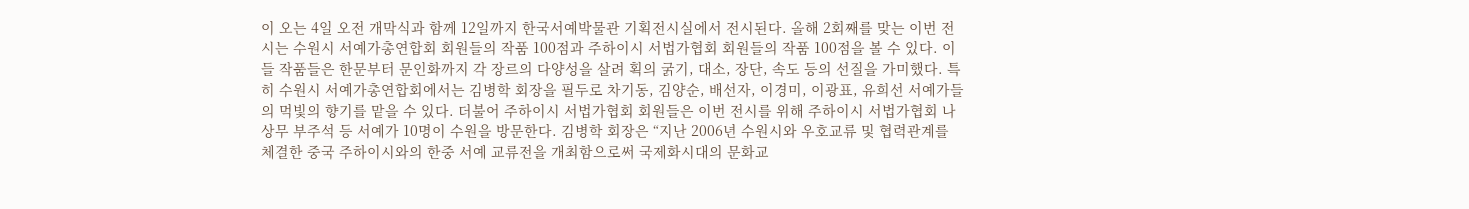이 오는 4일 오전 개막식과 함께 12일까지 한국서예박물관 기획전시실에서 전시된다. 올해 2회째를 맞는 이번 전시는 수원시 서예가총연합회 회원들의 작품 100점과 주하이시 서법가협회 회원들의 작품 100점을 볼 수 있다. 이들 작품들은 한문부터 문인화까지 각 장르의 다양성을 살려 획의 굵기, 대소, 장단, 속도 등의 선질을 가미했다. 특히 수원시 서예가총연합회에서는 김병학 회장을 필두로 차기동, 김양순, 배선자, 이경미, 이광표, 유희선 서예가들의 먹빛의 향기를 맡을 수 있다. 더불어 주하이시 서법가협회 회원들은 이번 전시를 위해 주하이시 서법가협회 나상무 부주석 등 서예가 10명이 수원을 방문한다. 김병학 회장은 “지난 2006년 수원시와 우호교류 및 협력관계를 체결한 중국 주하이시와의 한중 서예 교류전을 개최함으로써 국제화시대의 문화교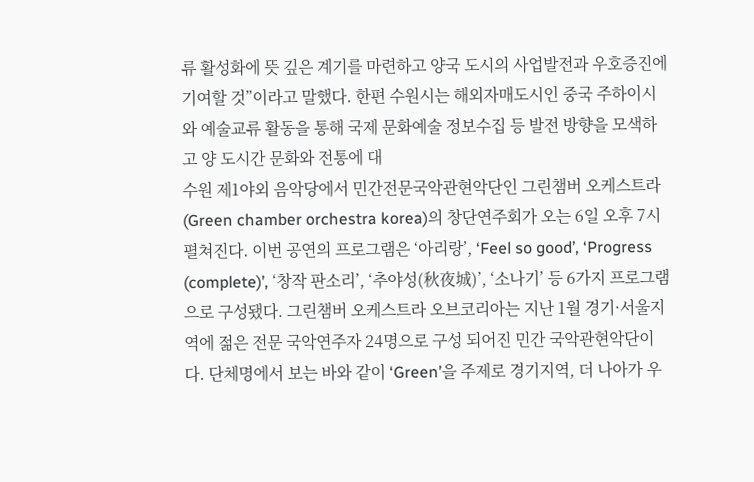류 활성화에 뜻 깊은 계기를 마련하고 양국 도시의 사업발전과 우호증진에 기여할 것”이라고 말했다. 한편 수원시는 해외자매도시인 중국 주하이시와 예술교류 활동을 통해 국제 문화예술 정보수집 등 발전 방향을 모색하고 양 도시간 문화와 전통에 대
수원 제1야외 음악당에서 민간전문국악관현악단인 그린챔버 오케스트라(Green chamber orchestra korea)의 창단연주회가 오는 6일 오후 7시 펼쳐진다. 이번 공연의 프로그램은 ‘아리랑’, ‘Feel so good’, ‘Progress (complete)’, ‘창작 판소리’, ‘추야성(秋夜城)’, ‘소나기’ 등 6가지 프로그램으로 구성됐다. 그린챔버 오케스트라 오브코리아는 지난 1월 경기·서울지역에 젊은 전문 국악연주자 24명으로 구성 되어진 민간 국악관현악단이다. 단체명에서 보는 바와 같이 ‘Green’을 주제로 경기지역, 더 나아가 우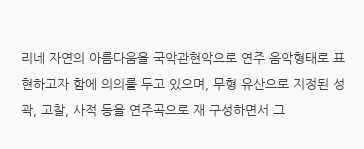리네 자연의 아름다움을 국악관현악으로 연주 음악형태로 표현하고자 함에 의의를 두고 있으며, 무형 유산으로 지정된 성곽, 고찰, 사적 등을 연주곡으로 재 구성하면서 그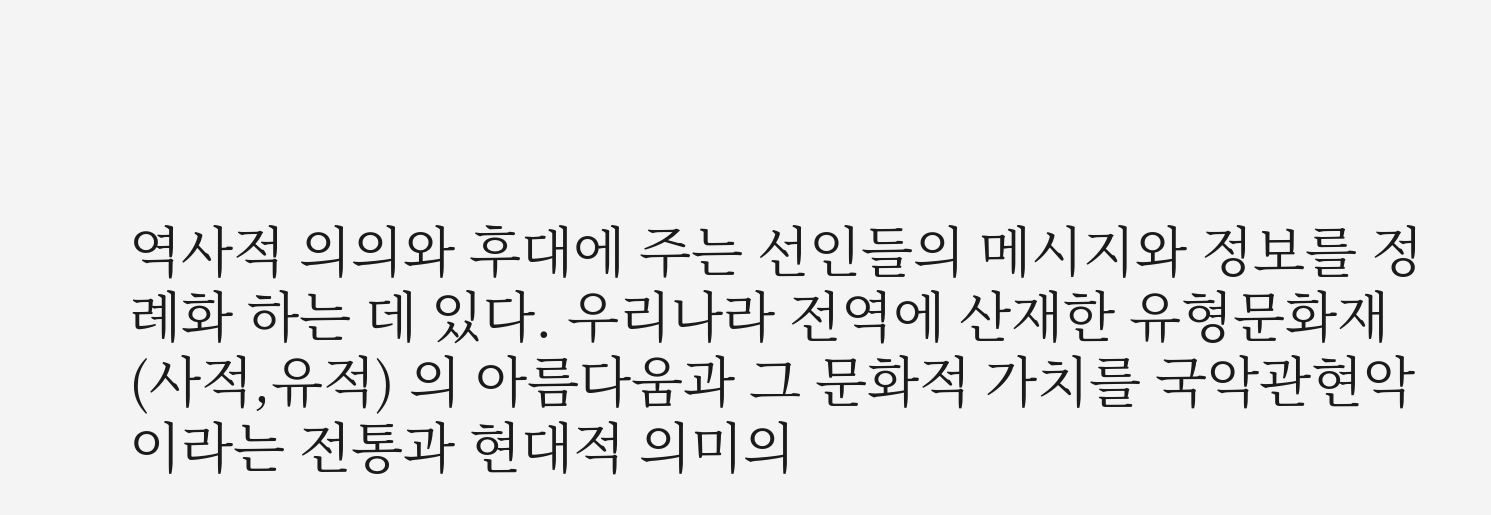역사적 의의와 후대에 주는 선인들의 메시지와 정보를 정례화 하는 데 있다. 우리나라 전역에 산재한 유형문화재(사적,유적) 의 아름다움과 그 문화적 가치를 국악관현악이라는 전통과 현대적 의미의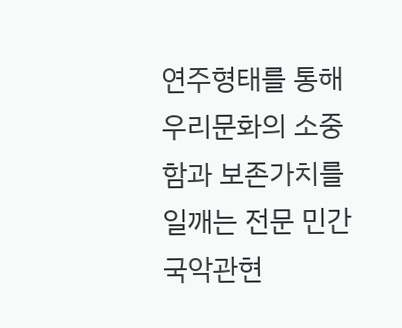연주형태를 통해 우리문화의 소중함과 보존가치를 일깨는 전문 민간국악관현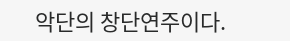악단의 창단연주이다.